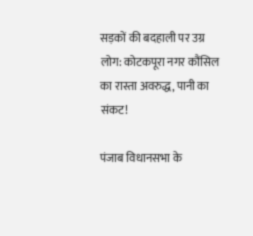सड़कों की बदहाली पर उग्र लोग: कोटकपूरा नगर कौंसिल का रास्ता अवरुद्ध, पानी का संकट!

पंजाब विधानसभा के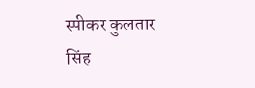स्पीकर कुलतार सिंह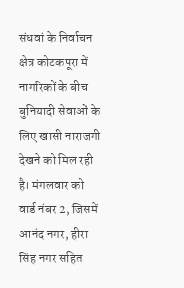संधवां के निर्वाचन क्षेत्र कोटकपूरा में नागरिकों के बीच बुनियादी सेवाओं के लिए खासी नाराजगी देखने को मिल रही है। मंगलवार को वार्ड नंबर 2, जिसमें आनंद नगर, हीरा सिंह नगर सहित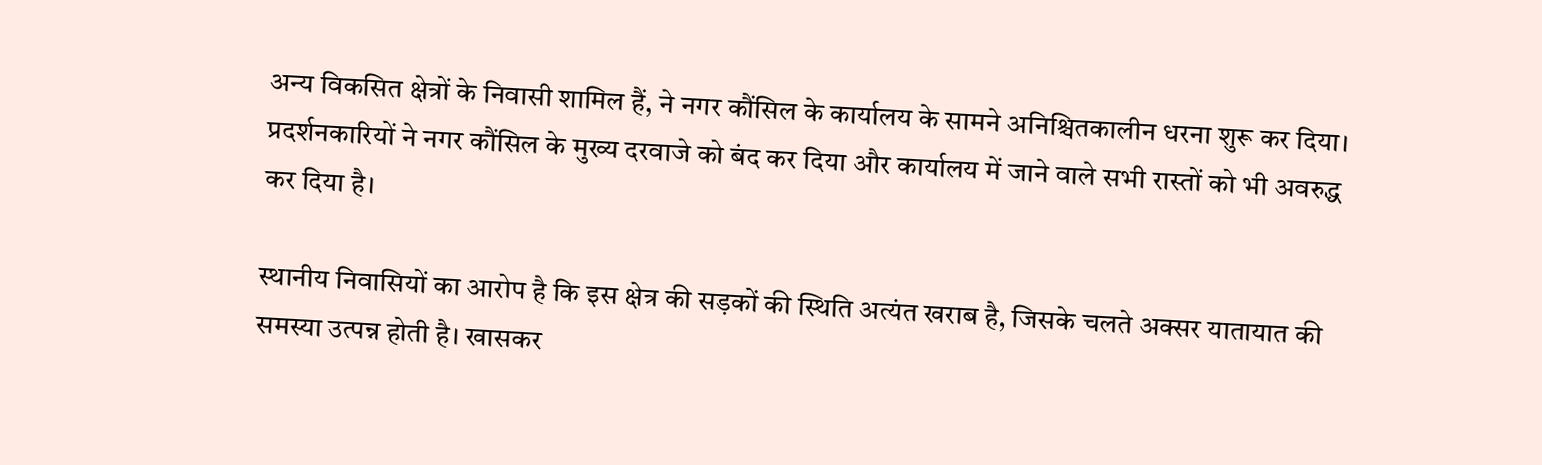अन्य विकसित क्षेत्रों के निवासी शामिल हैं, ने नगर कौंसिल के कार्यालय के सामने अनिश्चितकालीन धरना शुरू कर दिया। प्रदर्शनकारियों ने नगर कौंसिल के मुख्य दरवाजे को बंद कर दिया और कार्यालय में जाने वाले सभी रास्तों को भी अवरुद्ध कर दिया है।

स्थानीय निवासियों का आरोप है कि इस क्षेत्र की सड़कों की स्थिति अत्यंत खराब है, जिसके चलते अक्सर यातायात की समस्या उत्पन्न होती है। खासकर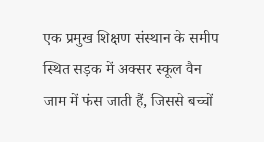एक प्रमुख शिक्षण संस्थान के समीप स्थित सड़क में अक्सर स्कूल वैन जाम में फंस जाती हैं, जिससे बच्चों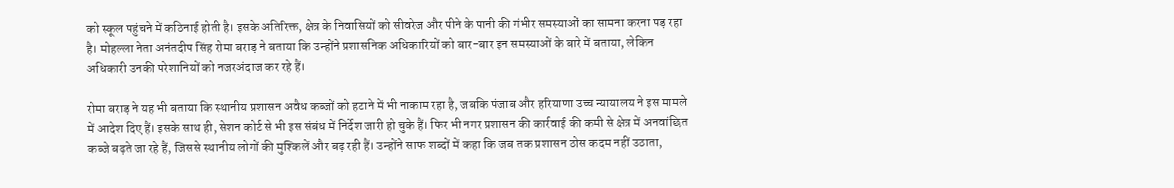को स्कूल पहुंचने में कठिनाई होती है। इसके अतिरिक्त, क्षेत्र के निवासियों को सीवरेज और पीने के पानी की गंभीर समस्याओं का सामना करना पड़ रहा है। मोहल्ला नेता अनंतदीप सिंह रोमा बराड़ ने बताया कि उन्होंने प्रशासनिक अधिकारियों को बार-बार इन समस्याओं के बारे में बताया, लेकिन अधिकारी उनकी परेशानियों को नजरअंदाज कर रहे हैं।

रोमा बराड़ ने यह भी बताया कि स्थानीय प्रशासन अवैध कब्जों को हटाने में भी नाकाम रहा है, जबकि पंजाब और हरियाणा उच्च न्यायालय ने इस मामले में आदेश दिए हैं। इसके साथ ही, सेशन कोर्ट से भी इस संबंध में निर्देश जारी हो चुके हैं। फिर भी नगर प्रशासन की कार्रवाई की कमी से क्षेत्र में अनवांछित कब्जे बढ़ते जा रहे हैं, जिससे स्थानीय लोगों की मुश्किलें और बढ़ रही हैं। उन्होंने साफ शब्दों में कहा कि जब तक प्रशासन ठोस कदम नहीं उठाता,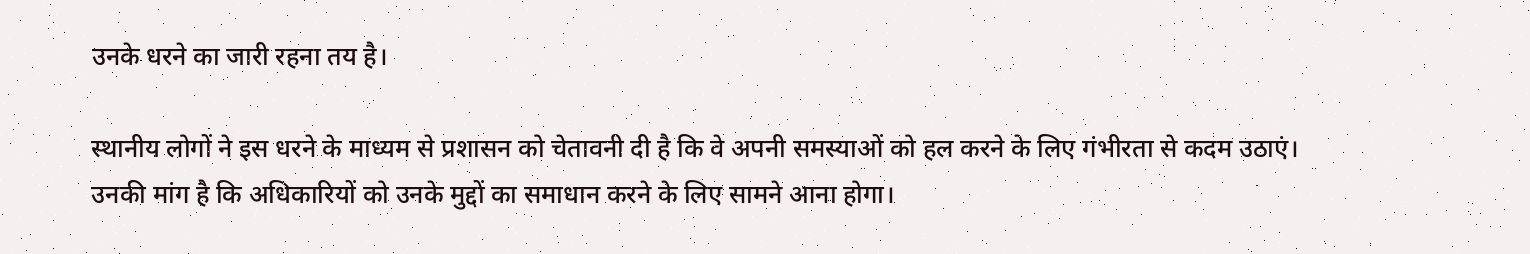उनके धरने का जारी रहना तय है।

स्थानीय लोगों ने इस धरने के माध्यम से प्रशासन को चेतावनी दी है कि वे अपनी समस्याओं को हल करने के लिए गंभीरता से कदम उठाएं। उनकी मांग है कि अधिकारियों को उनके मुद्दों का समाधान करने के लिए सामने आना होगा।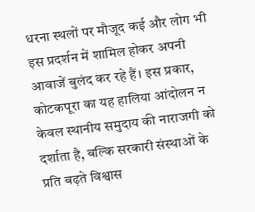धरना स्थलों पर मौजूद कई और लोग भी इस प्रदर्शन में शामिल होकर अपनी आवाजें बुलंद कर रहे हैं। इस प्रकार, कोटकपूरा का यह हालिया आंदोलन न केवल स्थानीय समुदाय की नाराजगी को दर्शाता है, बल्कि सरकारी संस्थाओं के प्रति बढ़ते विश्वास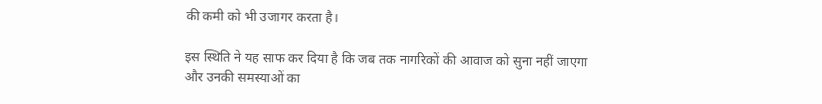की कमी को भी उजागर करता है।

इस स्थिति ने यह साफ कर दिया है कि जब तक नागरिकों की आवाज को सुना नहीं जाएगा और उनकी समस्याओं का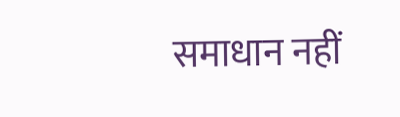समाधान नहीं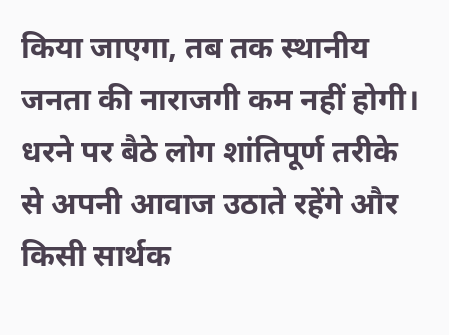किया जाएगा, तब तक स्थानीय जनता की नाराजगी कम नहीं होगी। धरने पर बैठे लोग शांतिपूर्ण तरीके से अपनी आवाज उठाते रहेंगे और किसी सार्थक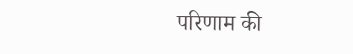परिणाम की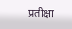प्रतीक्षा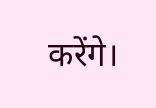करेंगे।